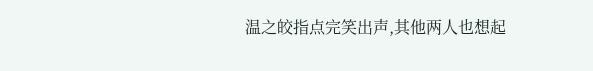温之皎指点完笑出声,其他两人也想起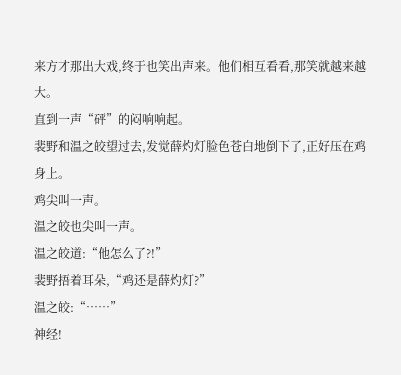来方才那出大戏,终于也笑出声来。他们相互看看,那笑就越来越大。
直到一声“砰”的闷响响起。
裴野和温之皎望过去,发觉薛灼灯脸色苍白地倒下了,正好压在鸡身上。
鸡尖叫一声。
温之皎也尖叫一声。
温之皎道:“他怎么了?!”
裴野捂着耳朵,“鸡还是薛灼灯?”
温之皎:“……”
神经!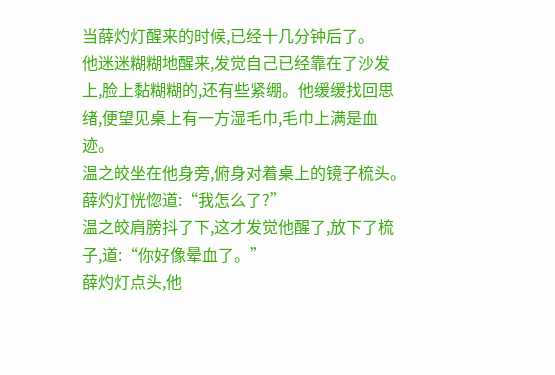当薛灼灯醒来的时候,已经十几分钟后了。
他迷迷糊糊地醒来,发觉自己已经靠在了沙发上,脸上黏糊糊的,还有些紧绷。他缓缓找回思绪,便望见桌上有一方湿毛巾,毛巾上满是血迹。
温之皎坐在他身旁,俯身对着桌上的镜子梳头。
薛灼灯恍惚道:“我怎么了?”
温之皎肩膀抖了下,这才发觉他醒了,放下了梳子,道:“你好像晕血了。”
薛灼灯点头,他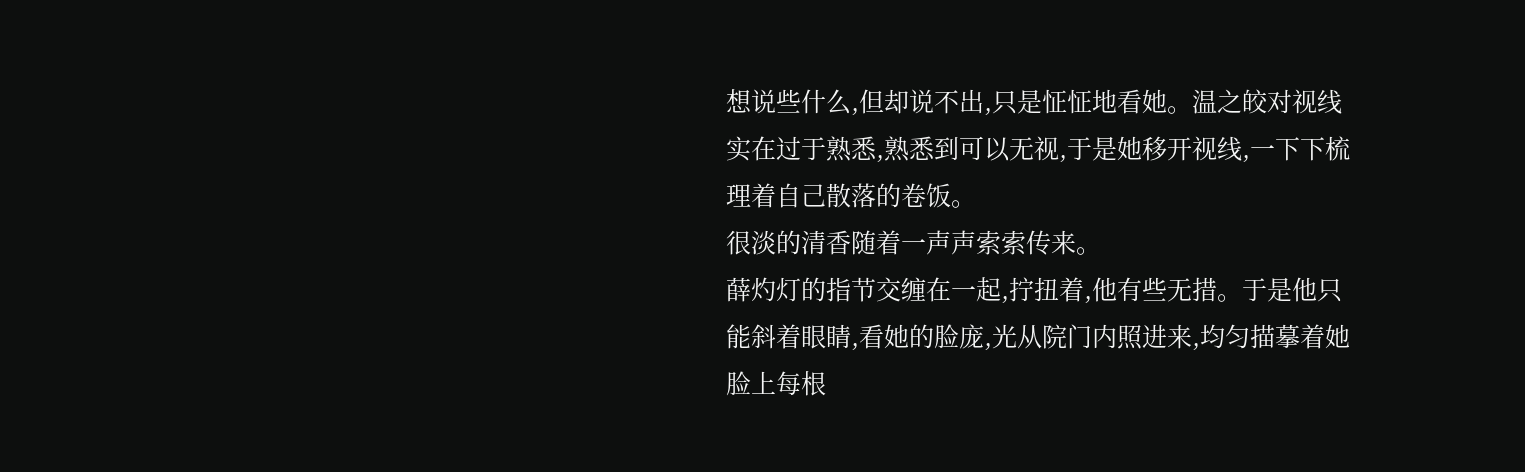想说些什么,但却说不出,只是怔怔地看她。温之皎对视线实在过于熟悉,熟悉到可以无视,于是她移开视线,一下下梳理着自己散落的卷饭。
很淡的清香随着一声声索索传来。
薛灼灯的指节交缠在一起,拧扭着,他有些无措。于是他只能斜着眼睛,看她的脸庞,光从院门内照进来,均匀描摹着她脸上每根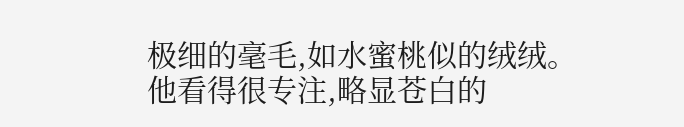极细的毫毛,如水蜜桃似的绒绒。
他看得很专注,略显苍白的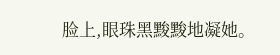脸上,眼珠黑黢黢地凝她。